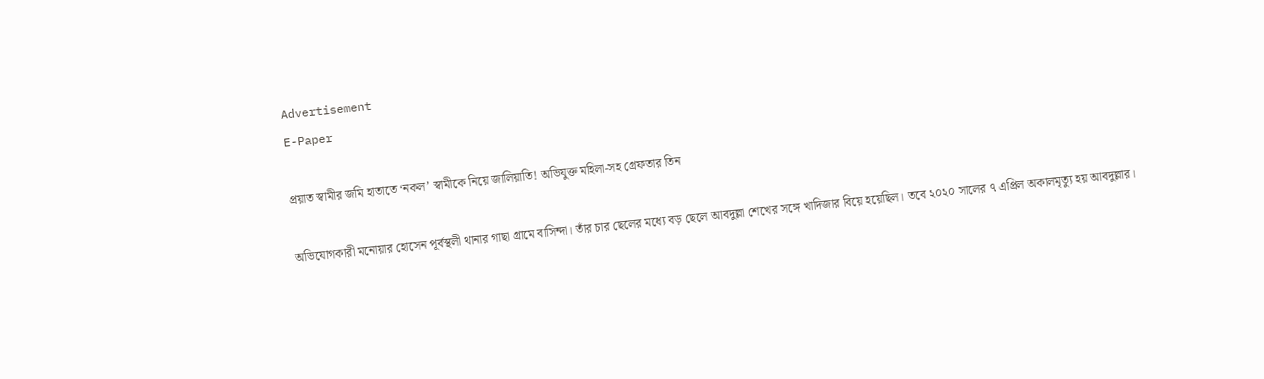Advertisement
E-Paper

প্রয়াত স্বামীর জমি হাতাতে ‘নকল’ স্বামীকে নিয়ে জালিয়াতি! অভিযুক্ত মহিলা-সহ গ্রেফতার তিন

অভিযোগকারী মনোয়ার হোসেন পূর্বস্থলী থানার গাছা গ্রামে বাসিন্দা। তাঁর চার ছেলের মধ্যে বড় ছেলে আবদুল্লা শেখের সঙ্গে খাদিজার বিয়ে হয়েছিল। তবে ২০২০ সালের ৭ এপ্রিল অকালমৃত্যু হয় আবদুল্লার।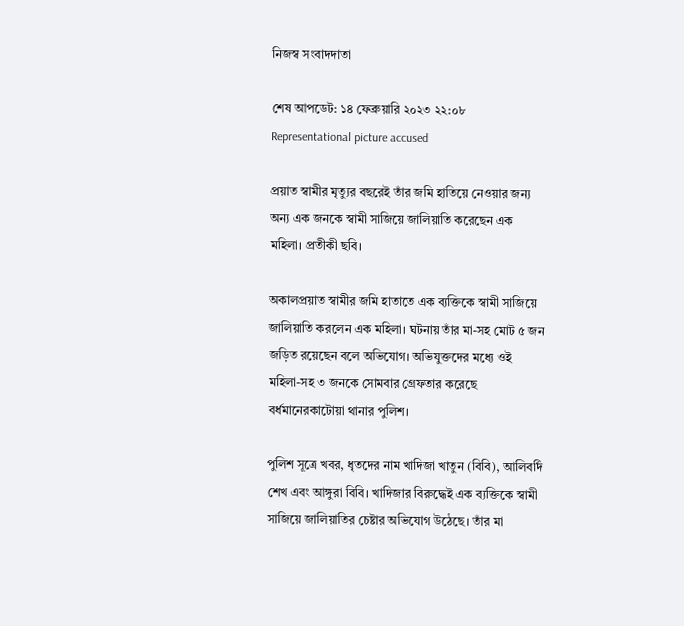নিজস্ব সংবাদদাতা

শেষ আপডেট: ১৪ ফেব্রুয়ারি ২০২৩ ২২:০৮
Representational picture accused

প্রয়াত স্বামীর মৃত্যুর বছরেই তাঁর জমি হাতিয়ে নেওয়ার জন্য অন্য এক জনকে স্বামী সাজিয়ে জালিয়াতি করেছেন এক মহিলা। প্রতীকী ছবি।

অকালপ্রয়াত স্বামীর জমি হাতাতে এক ব্যক্তিকে স্বামী সাজিয়ে জালিয়াতি করলেন এক মহিলা। ঘটনায় তাঁর মা-সহ মোট ৫ জন জড়িত রয়েছেন বলে অভিযোগ। অভিযুক্তদের মধ্যে ওই মহিলা-সহ ৩ জনকে সোমবার গ্রেফতার করেছে বর্ধমানেরকাটোয়া থানার পুলিশ।

পুলিশ সূত্রে খবর, ধৃতদের নাম খাদিজা খাতুন (বিবি), আলিবর্দি শেখ এবং আঙ্গুরা বিবি। খাদিজার বিরুদ্ধেই এক ব্যক্তিকে স্বামী সাজিয়ে জালিয়াতির চেষ্টার অভিযোগ উঠেছে। তাঁর মা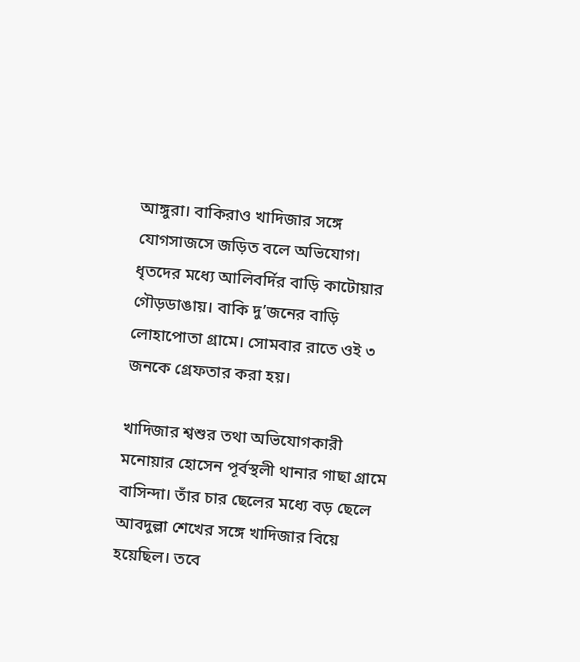আঙ্গুরা। বাকিরাও খাদিজার সঙ্গে যোগসাজসে জড়িত বলে অভিযোগ। ধৃতদের মধ্যে আলিবর্দির বাড়ি কাটোয়ার গৌড়ডাঙায়। বাকি দু’জনের বাড়ি লোহাপোতা গ্রামে। সোমবার রাতে ওই ৩ জনকে গ্রেফতার করা হয়।

খাদিজার শ্বশুর তথা অভিযোগকারী মনোয়ার হোসেন পূর্বস্থলী থানার গাছা গ্রামে বাসিন্দা। তাঁর চার ছেলের মধ্যে বড় ছেলে আবদুল্লা শেখের সঙ্গে খাদিজার বিয়ে হয়েছিল। তবে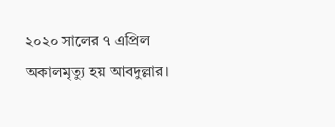২০২০ সালের ৭ এপ্রিল অকালমৃত্যু হয় আবদুল্লার।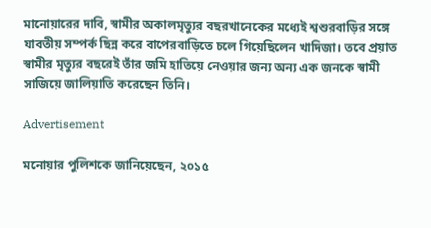মানোয়ারের দাবি, স্বামীর অকালমৃত্যুর বছরখানেকের মধ্যেই শ্বশুরবাড়ির সঙ্গে যাবতীয় সম্পর্ক ছিন্ন করে বাপেরবাড়িতে চলে গিয়েছিলেন খাদিজা। তবে প্রয়াত স্বামীর মৃত্যুর বছরেই তাঁর জমি হাতিয়ে নেওয়ার জন্য অন্য এক জনকে স্বামী সাজিয়ে জালিয়াতি করেছেন তিনি।

Advertisement

মনোয়ার পুলিশকে জানিয়েছেন, ২০১৫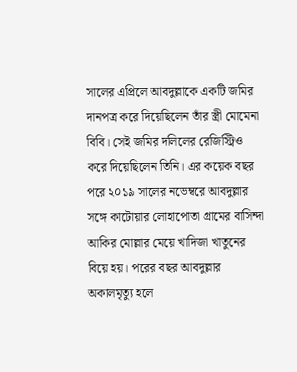সালের এপ্রিলে আবদুল্লাকে একটি জমির দানপত্র করে দিয়েছিলেন তাঁর স্ত্রী মোমেনা বিবি। সেই জমির দলিলের রেজিস্ট্রিও করে দিয়েছিলেন তিনি। এর কয়েক বছর পরে ২০১৯ সালের নভেম্বরে আবদুল্লার সঙ্গে কাটোয়ার লোহাপোতা গ্রামের বাসিন্দা আকির মোল্লার মেয়ে খাদিজা খাতুনের বিয়ে হয়। পরের বছর আবদুল্লার অকালমৃত্যু হলে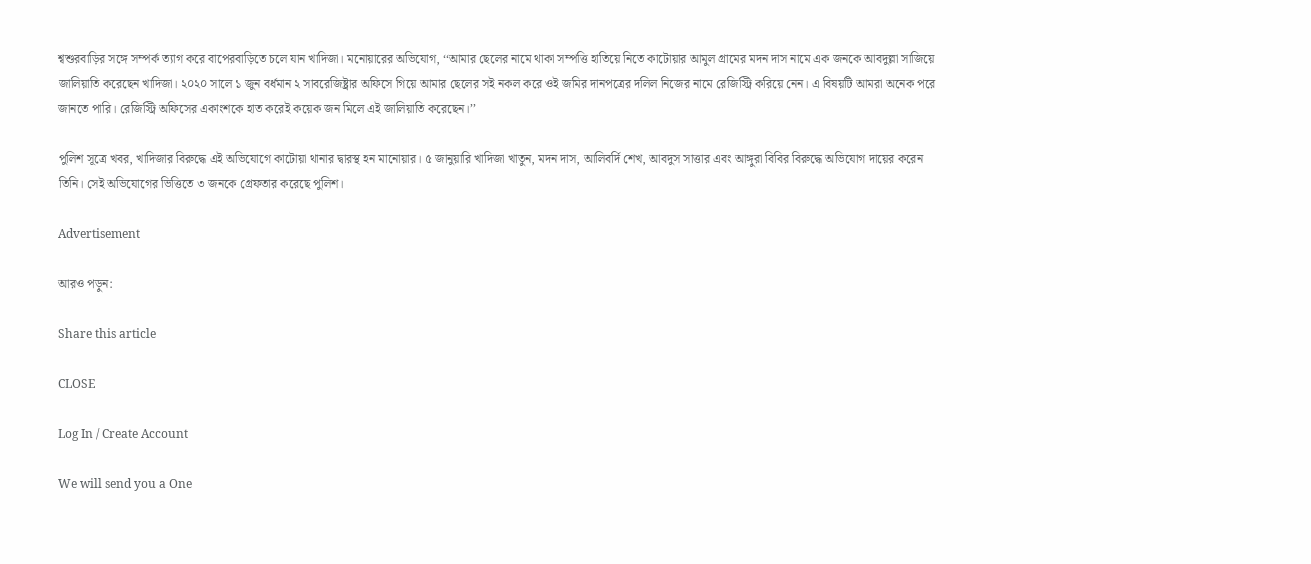শ্বশুরবাড়ির সঙ্গে সম্পর্ক ত্যাগ করে বাপেরবাড়িতে চলে যান খাদিজা। মনোয়ারের অভিযোগ, ‘‘আমার ছেলের নামে থাকা সম্পত্তি হাতিয়ে নিতে কাটোয়ার আমুল গ্রামের মদন দাস নামে এক জনকে আবদুল্লা সাজিয়ে জালিয়াতি করেছেন খাদিজা। ২০২০ সালে ১ জুন বর্ধমান ২ সাবরেজিষ্ট্রার অফিসে গিয়ে আমার ছেলের সই নকল করে ওই জমির দানপত্রের দলিল নিজের নামে রেজিস্ট্রি করিয়ে নেন। এ বিষয়টি আমরা অনেক পরে জানতে পারি। রেজিস্ট্রি অফিসের একাংশকে হাত করেই কয়েক জন মিলে এই জালিয়াতি করেছেন।’’

পুলিশ সূত্রে খবর, খাদিজার বিরুদ্ধে এই অভিযোগে কাটোয়া থানার দ্বারস্থ হন মানোয়ার। ৫ জানুয়ারি খাদিজা খাতুন, মদন দাস, আলিবর্দি শেখ, আবদুস সাত্তার এবং আঙ্গুরা বিবির বিরুদ্ধে অভিযোগ দায়ের করেন তিনি। সেই অভিযোগের ভিত্তিতে ৩ জনকে গ্রেফতার করেছে পুলিশ।

Advertisement

আরও পড়ুন:

Share this article

CLOSE

Log In / Create Account

We will send you a One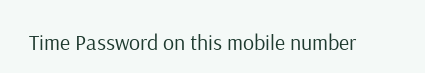Time Password on this mobile number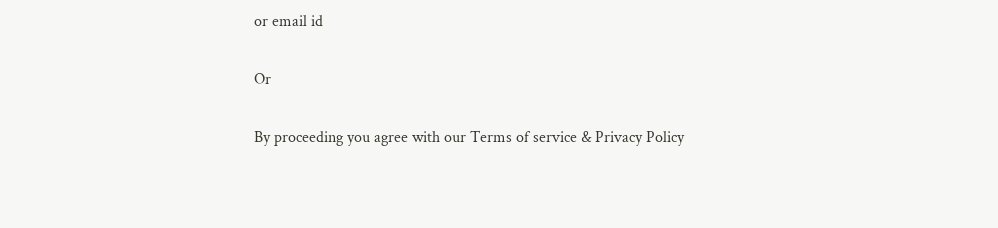or email id

Or

By proceeding you agree with our Terms of service & Privacy Policy